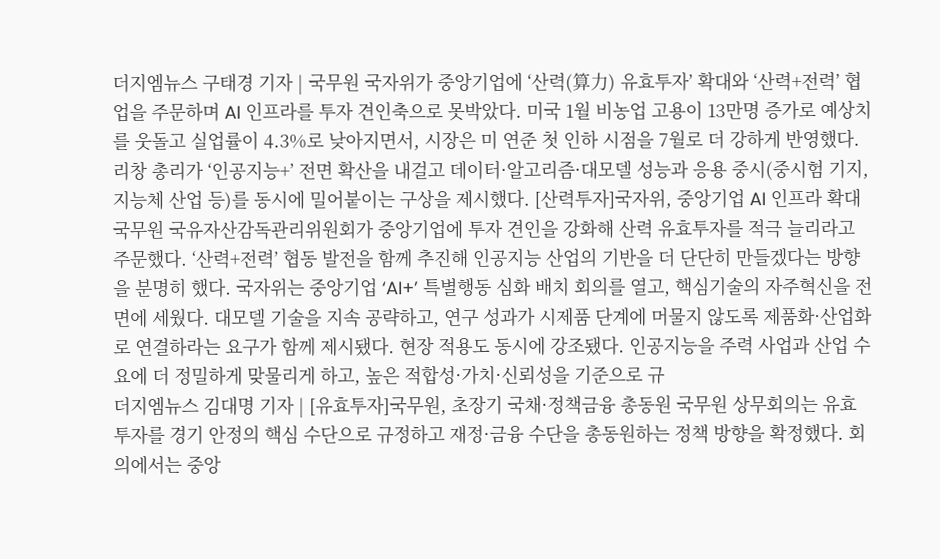더지엠뉴스 구태경 기자 | 국무원 국자위가 중앙기업에 ‘산력(算力) 유효투자’ 확대와 ‘산력+전력’ 협업을 주문하며 AI 인프라를 투자 견인축으로 못박았다. 미국 1월 비농업 고용이 13만명 증가로 예상치를 웃돌고 실업률이 4.3%로 낮아지면서, 시장은 미 연준 첫 인하 시점을 7월로 더 강하게 반영했다. 리창 총리가 ‘인공지능+’ 전면 확산을 내걸고 데이터·알고리즘·대모델 성능과 응용 중시(중시험 기지, 지능체 산업 등)를 동시에 밀어붙이는 구상을 제시했다. [산력투자]국자위, 중앙기업 AI 인프라 확대 국무원 국유자산감독관리위원회가 중앙기업에 투자 견인을 강화해 산력 유효투자를 적극 늘리라고 주문했다. ‘산력+전력’ 협동 발전을 함께 추진해 인공지능 산업의 기반을 더 단단히 만들겠다는 방향을 분명히 했다. 국자위는 중앙기업 ‘AI+’ 특별행동 심화 배치 회의를 열고, 핵심기술의 자주혁신을 전면에 세웠다. 대모델 기술을 지속 공략하고, 연구 성과가 시제품 단계에 머물지 않도록 제품화·산업화로 연결하라는 요구가 함께 제시됐다. 현장 적용도 동시에 강조됐다. 인공지능을 주력 사업과 산업 수요에 더 정밀하게 맞물리게 하고, 높은 적합성·가치·신뢰성을 기준으로 규
더지엠뉴스 김대명 기자 | [유효투자]국무원, 초장기 국채·정책금융 총동원 국무원 상무회의는 유효 투자를 경기 안정의 핵심 수단으로 규정하고 재정·금융 수단을 총동원하는 정책 방향을 확정했다. 회의에서는 중앙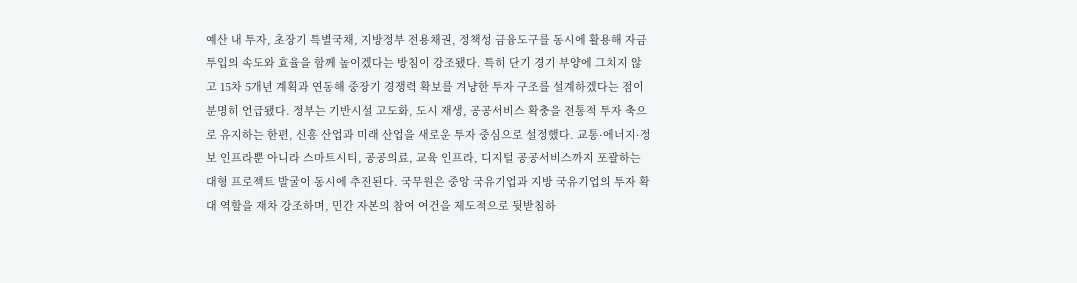예산 내 투자, 초장기 특별국채, 지방정부 전용채권, 정책성 금융도구를 동시에 활용해 자금 투입의 속도와 효율을 함께 높이겠다는 방침이 강조됐다. 특히 단기 경기 부양에 그치지 않고 15차 5개년 계획과 연동해 중장기 경쟁력 확보를 겨냥한 투자 구조를 설계하겠다는 점이 분명히 언급됐다. 정부는 기반시설 고도화, 도시 재생, 공공서비스 확충을 전통적 투자 축으로 유지하는 한편, 신흥 산업과 미래 산업을 새로운 투자 중심으로 설정했다. 교통·에너지·정보 인프라뿐 아니라 스마트시티, 공공의료, 교육 인프라, 디지털 공공서비스까지 포괄하는 대형 프로젝트 발굴이 동시에 추진된다. 국무원은 중앙 국유기업과 지방 국유기업의 투자 확대 역할을 재차 강조하며, 민간 자본의 참여 여건을 제도적으로 뒷받침하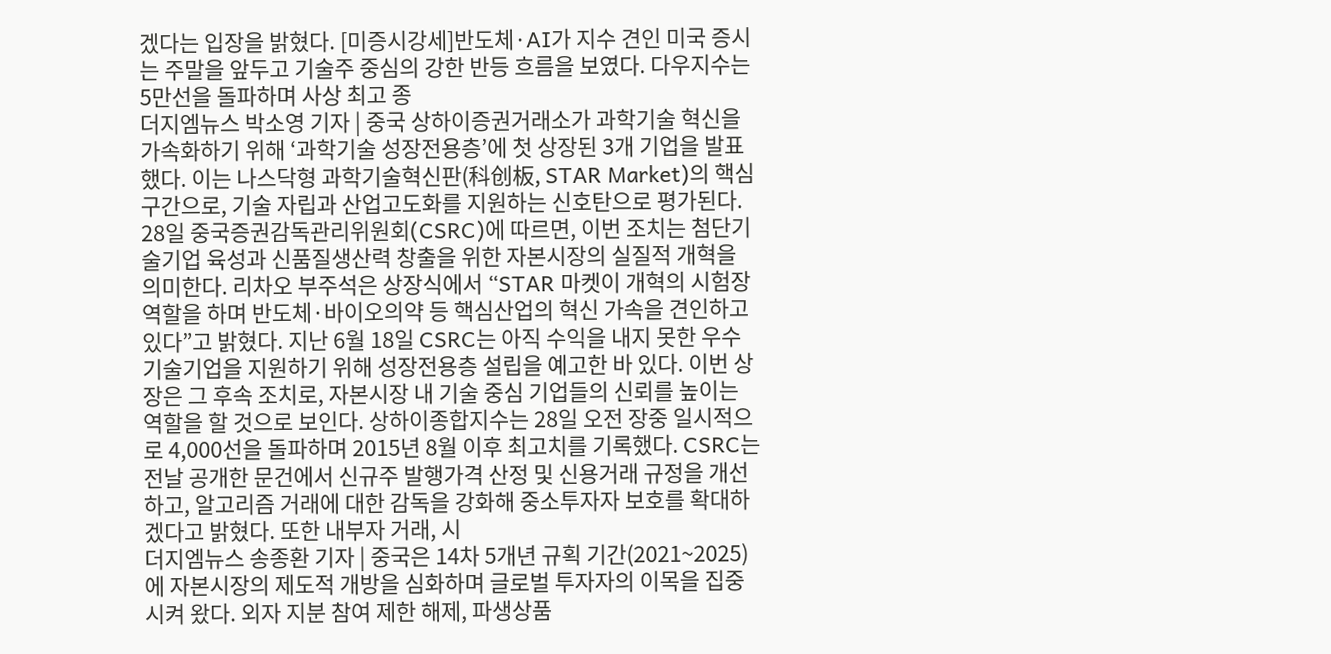겠다는 입장을 밝혔다. [미증시강세]반도체·AI가 지수 견인 미국 증시는 주말을 앞두고 기술주 중심의 강한 반등 흐름을 보였다. 다우지수는 5만선을 돌파하며 사상 최고 종
더지엠뉴스 박소영 기자 | 중국 상하이증권거래소가 과학기술 혁신을 가속화하기 위해 ‘과학기술 성장전용층’에 첫 상장된 3개 기업을 발표했다. 이는 나스닥형 과학기술혁신판(科创板, STAR Market)의 핵심 구간으로, 기술 자립과 산업고도화를 지원하는 신호탄으로 평가된다. 28일 중국증권감독관리위원회(CSRC)에 따르면, 이번 조치는 첨단기술기업 육성과 신품질생산력 창출을 위한 자본시장의 실질적 개혁을 의미한다. 리차오 부주석은 상장식에서 “STAR 마켓이 개혁의 시험장 역할을 하며 반도체·바이오의약 등 핵심산업의 혁신 가속을 견인하고 있다”고 밝혔다. 지난 6월 18일 CSRC는 아직 수익을 내지 못한 우수 기술기업을 지원하기 위해 성장전용층 설립을 예고한 바 있다. 이번 상장은 그 후속 조치로, 자본시장 내 기술 중심 기업들의 신뢰를 높이는 역할을 할 것으로 보인다. 상하이종합지수는 28일 오전 장중 일시적으로 4,000선을 돌파하며 2015년 8월 이후 최고치를 기록했다. CSRC는 전날 공개한 문건에서 신규주 발행가격 산정 및 신용거래 규정을 개선하고, 알고리즘 거래에 대한 감독을 강화해 중소투자자 보호를 확대하겠다고 밝혔다. 또한 내부자 거래, 시
더지엠뉴스 송종환 기자 | 중국은 14차 5개년 규획 기간(2021~2025)에 자본시장의 제도적 개방을 심화하며 글로벌 투자자의 이목을 집중시켜 왔다. 외자 지분 참여 제한 해제, 파생상품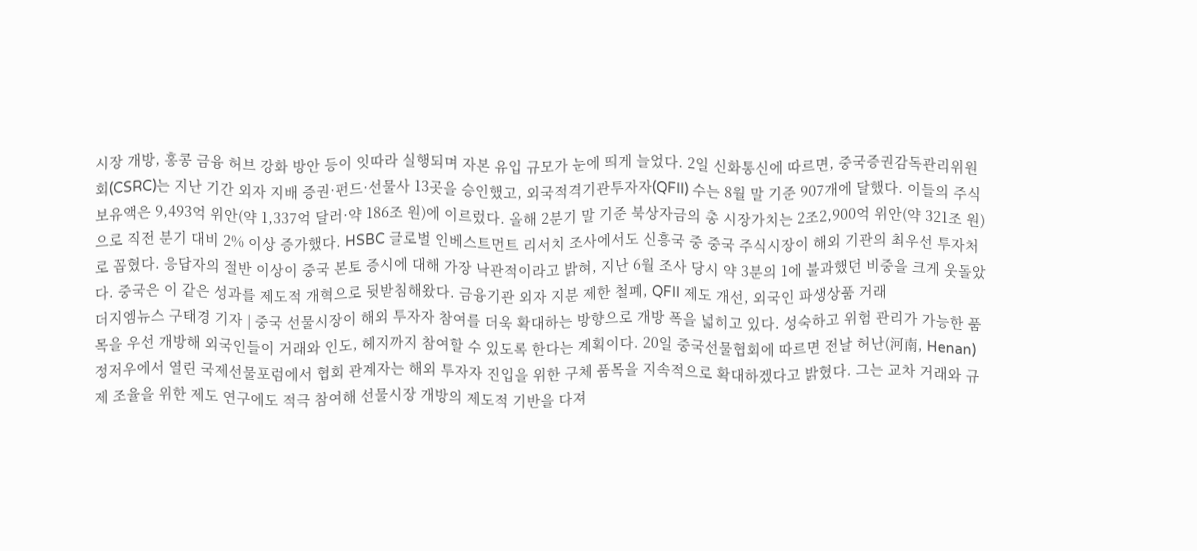시장 개방, 홍콩 금융 허브 강화 방안 등이 잇따라 실행되며 자본 유입 규모가 눈에 띄게 늘었다. 2일 신화통신에 따르면, 중국증권감독관리위원회(CSRC)는 지난 기간 외자 지배 증권·펀드·선물사 13곳을 승인했고, 외국적격기관투자자(QFII) 수는 8월 말 기준 907개에 달했다. 이들의 주식 보유액은 9,493억 위안(약 1,337억 달러·약 186조 원)에 이르렀다. 올해 2분기 말 기준 북상자금의 총 시장가치는 2조2,900억 위안(약 321조 원)으로 직전 분기 대비 2% 이상 증가했다. HSBC 글로벌 인베스트먼트 리서치 조사에서도 신흥국 중 중국 주식시장이 해외 기관의 최우선 투자처로 꼽혔다. 응답자의 절반 이상이 중국 본토 증시에 대해 가장 낙관적이라고 밝혀, 지난 6월 조사 당시 약 3분의 1에 불과했던 비중을 크게 웃돌았다. 중국은 이 같은 성과를 제도적 개혁으로 뒷받침해왔다. 금융기관 외자 지분 제한 철폐, QFII 제도 개선, 외국인 파생상품 거래
더지엠뉴스 구태경 기자 | 중국 선물시장이 해외 투자자 참여를 더욱 확대하는 방향으로 개방 폭을 넓히고 있다. 성숙하고 위험 관리가 가능한 품목을 우선 개방해 외국인들이 거래와 인도, 헤지까지 참여할 수 있도록 한다는 계획이다. 20일 중국선물협회에 따르면 전날 허난(河南, Henan) 정저우에서 열린 국제선물포럼에서 협회 관계자는 해외 투자자 진입을 위한 구체 품목을 지속적으로 확대하겠다고 밝혔다. 그는 교차 거래와 규제 조율을 위한 제도 연구에도 적극 참여해 선물시장 개방의 제도적 기반을 다져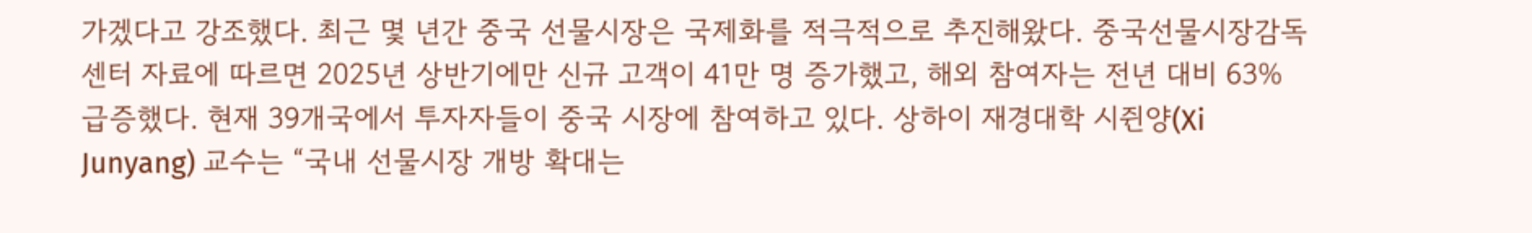가겠다고 강조했다. 최근 몇 년간 중국 선물시장은 국제화를 적극적으로 추진해왔다. 중국선물시장감독센터 자료에 따르면 2025년 상반기에만 신규 고객이 41만 명 증가했고, 해외 참여자는 전년 대비 63% 급증했다. 현재 39개국에서 투자자들이 중국 시장에 참여하고 있다. 상하이 재경대학 시쥔양(Xi Junyang) 교수는 “국내 선물시장 개방 확대는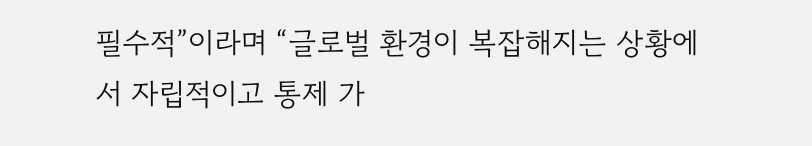필수적”이라며 “글로벌 환경이 복잡해지는 상황에서 자립적이고 통제 가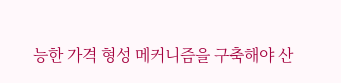능한 가격 형성 메커니즘을 구축해야 산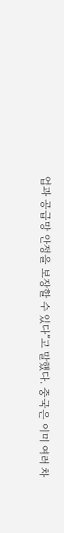업과 공급망 안정을 보장할 수 있다”고 말했다. 중국은 이미 여러 차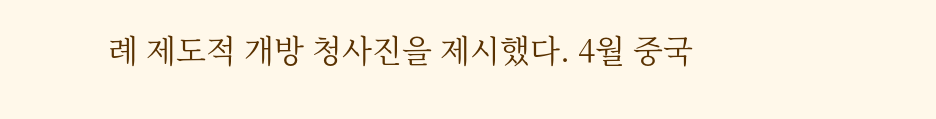례 제도적 개방 청사진을 제시했다. 4월 중국